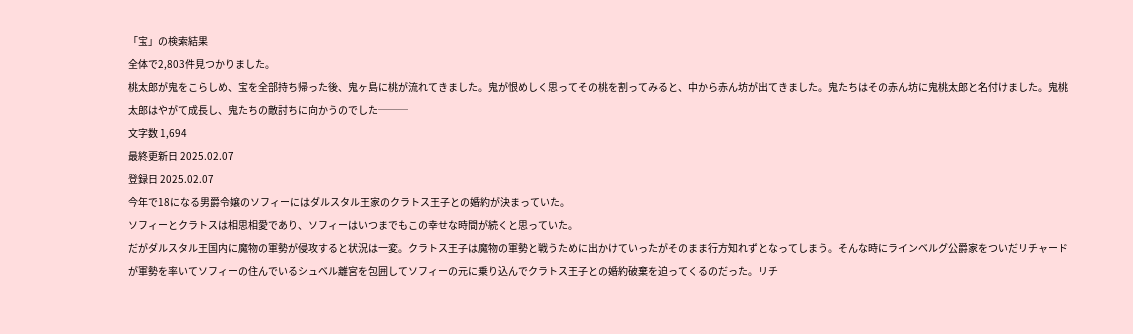「宝」の検索結果
全体で2,803件見つかりました。
桃太郎が鬼をこらしめ、宝を全部持ち帰った後、鬼ヶ島に桃が流れてきました。鬼が恨めしく思ってその桃を割ってみると、中から赤ん坊が出てきました。鬼たちはその赤ん坊に鬼桃太郎と名付けました。鬼桃太郎はやがて成長し、鬼たちの敵討ちに向かうのでした───
文字数 1,694
最終更新日 2025.02.07
登録日 2025.02.07
今年で18になる男爵令嬢のソフィーにはダルスタル王家のクラトス王子との婚約が決まっていた。
ソフィーとクラトスは相思相愛であり、ソフィーはいつまでもこの幸せな時間が続くと思っていた。
だがダルスタル王国内に魔物の軍勢が侵攻すると状況は一変。クラトス王子は魔物の軍勢と戦うために出かけていったがそのまま行方知れずとなってしまう。そんな時にラインベルグ公爵家をついだリチャードが軍勢を率いてソフィーの住んでいるシュベル離宮を包囲してソフィーの元に乗り込んでクラトス王子との婚約破棄を迫ってくるのだった。リチ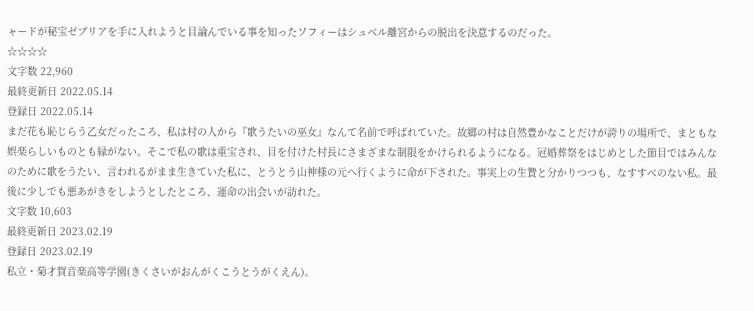ャードが秘宝ゼブリアを手に入れようと目論んでいる事を知ったソフィーはシュベル離宮からの脱出を決意するのだった。
☆☆☆☆
文字数 22,960
最終更新日 2022.05.14
登録日 2022.05.14
まだ花も恥じらう乙女だったころ、私は村の人から『歌うたいの巫女』なんて名前で呼ばれていた。故郷の村は自然豊かなことだけが誇りの場所で、まともな娯楽らしいものとも縁がない。そこで私の歌は重宝され、目を付けた村長にさまざまな制限をかけられるようになる。冠婚葬祭をはじめとした節目ではみんなのために歌をうたい、言われるがまま生きていた私に、とうとう山神様の元へ行くように命が下された。事実上の生贄と分かりつつも、なすすべのない私。最後に少しでも悪あがきをしようとしたところ、運命の出会いが訪れた。
文字数 10,603
最終更新日 2023.02.19
登録日 2023.02.19
私立・菊才賀音楽高等学園(きくさいがおんがくこうとうがくえん)。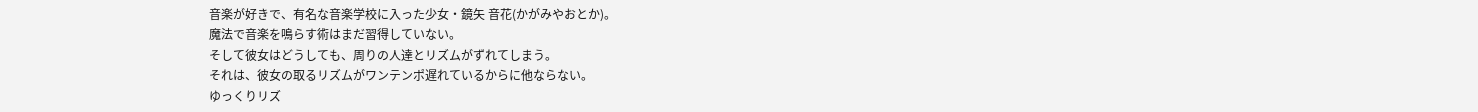音楽が好きで、有名な音楽学校に入った少女・鏡矢 音花(かがみやおとか)。
魔法で音楽を鳴らす術はまだ習得していない。
そして彼女はどうしても、周りの人達とリズムがずれてしまう。
それは、彼女の取るリズムがワンテンポ遅れているからに他ならない。
ゆっくりリズ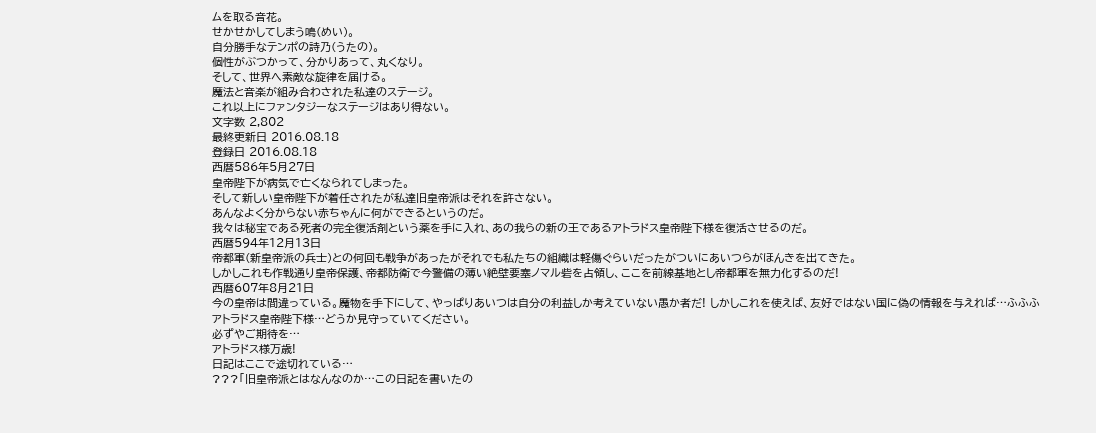ムを取る音花。
せかせかしてしまう鳴(めい)。
自分勝手なテンポの詩乃(うたの)。
個性がぶつかって、分かりあって、丸くなり。
そして、世界へ素敵な旋律を届ける。
魔法と音楽が組み合わされた私達のステージ。
これ以上にファンタジーなステージはあり得ない。
文字数 2,802
最終更新日 2016.08.18
登録日 2016.08.18
西暦586年5月27日
皇帝陛下が病気で亡くなられてしまった。
そして新しい皇帝陛下が着任されたが私達旧皇帝派はそれを許さない。
あんなよく分からない赤ちゃんに何ができるというのだ。
我々は秘宝である死者の完全復活剤という薬を手に入れ、あの我らの新の王であるアトラドス皇帝陛下様を復活させるのだ。
西暦594年12月13日
帝都軍(新皇帝派の兵士)との何回も戦争があったがそれでも私たちの組織は軽傷ぐらいだったがついにあいつらがほんきを出てきた。
しかしこれも作戦通り皇帝保護、帝都防衛で今警備の薄い絶壁要塞ノマル砦を占領し、ここを前線基地とし帝都軍を無力化するのだ!
西暦607年8月21日
今の皇帝は間違っている。魔物を手下にして、やっぱりあいつは自分の利益しか考えていない愚か者だ! しかしこれを使えば、友好ではない国に偽の情報を与えれば…ふふふ
アトラドス皇帝陛下様…どうか見守っていてください。
必ずやご期待を…
アトラドス様万歳!
日記はここで途切れている…
???「旧皇帝派とはなんなのか…この日記を書いたの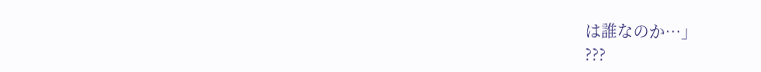は誰なのか…」
???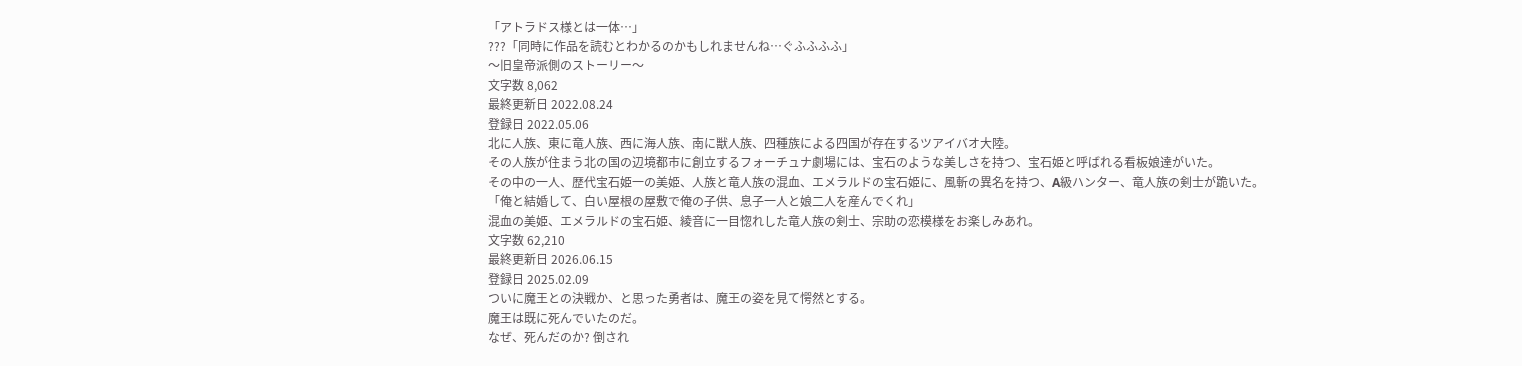「アトラドス様とは一体…」
???「同時に作品を読むとわかるのかもしれませんね…ぐふふふふ」
〜旧皇帝派側のストーリー〜
文字数 8,062
最終更新日 2022.08.24
登録日 2022.05.06
北に人族、東に竜人族、西に海人族、南に獣人族、四種族による四国が存在するツアイバオ大陸。
その人族が住まう北の国の辺境都市に創立するフォーチュナ劇場には、宝石のような美しさを持つ、宝石姫と呼ばれる看板娘達がいた。
その中の一人、歴代宝石姫一の美姫、人族と竜人族の混血、エメラルドの宝石姫に、風斬の異名を持つ、A級ハンター、竜人族の剣士が跪いた。
「俺と結婚して、白い屋根の屋敷で俺の子供、息子一人と娘二人を産んでくれ」
混血の美姫、エメラルドの宝石姫、綾音に一目惚れした竜人族の剣士、宗助の恋模様をお楽しみあれ。
文字数 62,210
最終更新日 2026.06.15
登録日 2025.02.09
ついに魔王との決戦か、と思った勇者は、魔王の姿を見て愕然とする。
魔王は既に死んでいたのだ。
なぜ、死んだのか? 倒され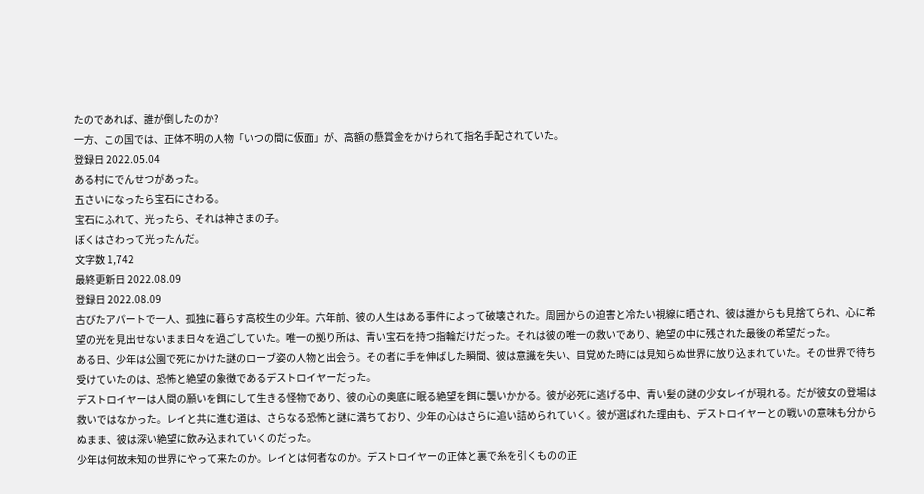たのであれば、誰が倒したのか?
一方、この国では、正体不明の人物「いつの間に仮面」が、高額の懸賞金をかけられて指名手配されていた。
登録日 2022.05.04
ある村にでんせつがあった。
五さいになったら宝石にさわる。
宝石にふれて、光ったら、それは神さまの子。
ぼくはさわって光ったんだ。
文字数 1,742
最終更新日 2022.08.09
登録日 2022.08.09
古びたアパートで一人、孤独に暮らす高校生の少年。六年前、彼の人生はある事件によって破壊された。周囲からの迫害と冷たい視線に晒され、彼は誰からも見捨てられ、心に希望の光を見出せないまま日々を過ごしていた。唯一の拠り所は、青い宝石を持つ指輪だけだった。それは彼の唯一の救いであり、絶望の中に残された最後の希望だった。
ある日、少年は公園で死にかけた謎のローブ姿の人物と出会う。その者に手を伸ばした瞬間、彼は意識を失い、目覚めた時には見知らぬ世界に放り込まれていた。その世界で待ち受けていたのは、恐怖と絶望の象徴であるデストロイヤーだった。
デストロイヤーは人間の願いを餌にして生きる怪物であり、彼の心の奥底に眠る絶望を餌に襲いかかる。彼が必死に逃げる中、青い髪の謎の少女レイが現れる。だが彼女の登場は救いではなかった。レイと共に進む道は、さらなる恐怖と謎に満ちており、少年の心はさらに追い詰められていく。彼が選ばれた理由も、デストロイヤーとの戦いの意味も分からぬまま、彼は深い絶望に飲み込まれていくのだった。
少年は何故未知の世界にやって来たのか。レイとは何者なのか。デストロイヤーの正体と裏で糸を引くものの正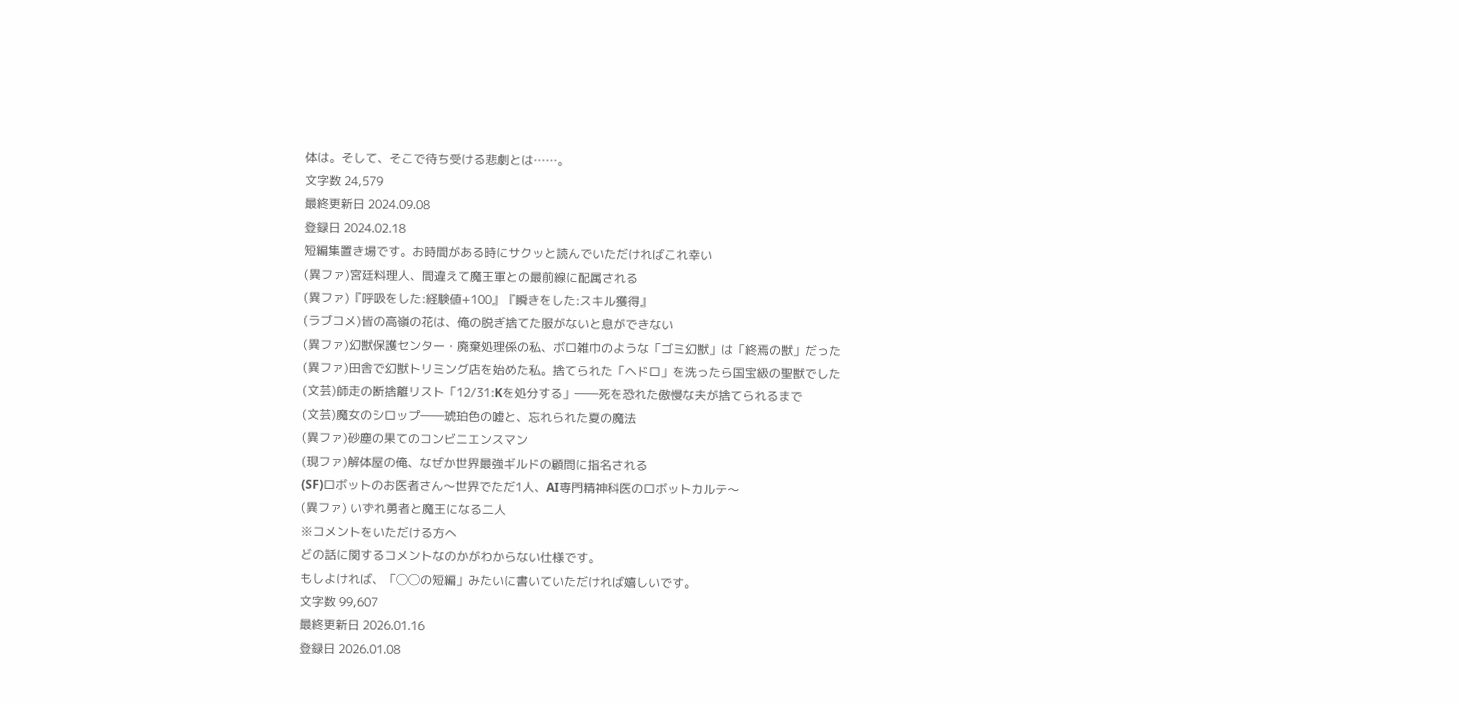体は。そして、そこで待ち受ける悲劇とは……。
文字数 24,579
最終更新日 2024.09.08
登録日 2024.02.18
短編集置き場です。お時間がある時にサクッと読んでいただければこれ幸い
(異ファ)宮廷料理人、間違えて魔王軍との最前線に配属される
(異ファ)『呼吸をした:経験値+100』『瞬きをした:スキル獲得』
(ラブコメ)皆の高嶺の花は、俺の脱ぎ捨てた服がないと息ができない
(異ファ)幻獣保護センター・廃棄処理係の私、ボロ雑巾のような「ゴミ幻獣」は「終焉の獣」だった
(異ファ)田舎で幻獣トリミング店を始めた私。捨てられた「ヘドロ」を洗ったら国宝級の聖獣でした
(文芸)師走の断捨離リスト「12/31:Kを処分する」――死を恐れた傲慢な夫が捨てられるまで
(文芸)魔女のシロップ――琥珀色の嘘と、忘れられた夏の魔法
(異ファ)砂塵の果てのコンビニエンスマン
(現ファ)解体屋の俺、なぜか世界最強ギルドの顧問に指名される
(SF)ロボットのお医者さん〜世界でただ1人、AI専門精神科医のロボットカルテ〜
(異ファ) いずれ勇者と魔王になる二人
※コメントをいただける方へ
どの話に関するコメントなのかがわからない仕様です。
もしよければ、「◯◯の短編」みたいに書いていただければ嬉しいです。
文字数 99,607
最終更新日 2026.01.16
登録日 2026.01.08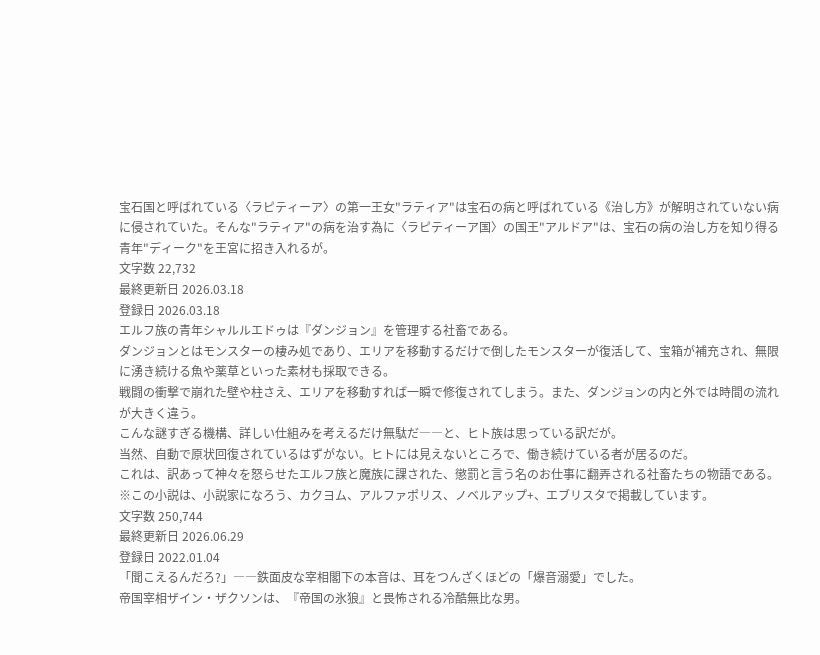宝石国と呼ばれている〈ラピティーア〉の第一王女"ラティア"は宝石の病と呼ばれている《治し方》が解明されていない病に侵されていた。そんな"ラティア"の病を治す為に〈ラピティーア国〉の国王"アルドア"は、宝石の病の治し方を知り得る青年"ディーク"を王宮に招き入れるが。
文字数 22,732
最終更新日 2026.03.18
登録日 2026.03.18
エルフ族の青年シャルルエドゥは『ダンジョン』を管理する社畜である。
ダンジョンとはモンスターの棲み処であり、エリアを移動するだけで倒したモンスターが復活して、宝箱が補充され、無限に湧き続ける魚や薬草といった素材も採取できる。
戦闘の衝撃で崩れた壁や柱さえ、エリアを移動すれば一瞬で修復されてしまう。また、ダンジョンの内と外では時間の流れが大きく違う。
こんな謎すぎる機構、詳しい仕組みを考えるだけ無駄だ――と、ヒト族は思っている訳だが。
当然、自動で原状回復されているはずがない。ヒトには見えないところで、働き続けている者が居るのだ。
これは、訳あって神々を怒らせたエルフ族と魔族に課された、懲罰と言う名のお仕事に翻弄される社畜たちの物語である。
※この小説は、小説家になろう、カクヨム、アルファポリス、ノベルアップ+、エブリスタで掲載しています。
文字数 250,744
最終更新日 2026.06.29
登録日 2022.01.04
「聞こえるんだろ?」――鉄面皮な宰相閣下の本音は、耳をつんざくほどの「爆音溺愛」でした。
帝国宰相ザイン・ザクソンは、『帝国の氷狼』と畏怖される冷酷無比な男。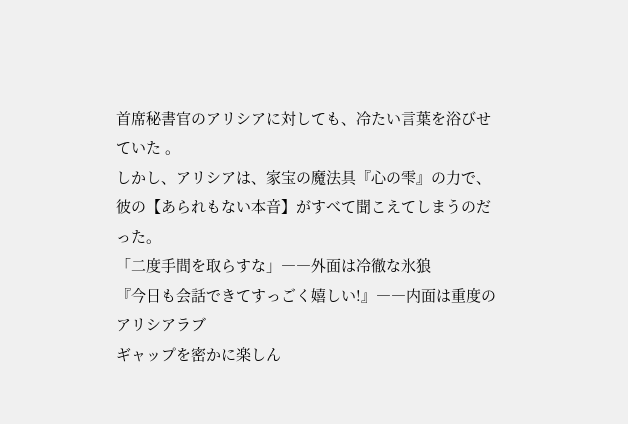首席秘書官のアリシアに対しても、冷たい言葉を浴びせていた 。
しかし、アリシアは、家宝の魔法具『心の雫』の力で、彼の【あられもない本音】がすべて聞こえてしまうのだった。
「二度手間を取らすな」――外面は冷徹な氷狼
『今日も会話できてすっごく嬉しい!』――内面は重度のアリシアラブ
ギャップを密かに楽しん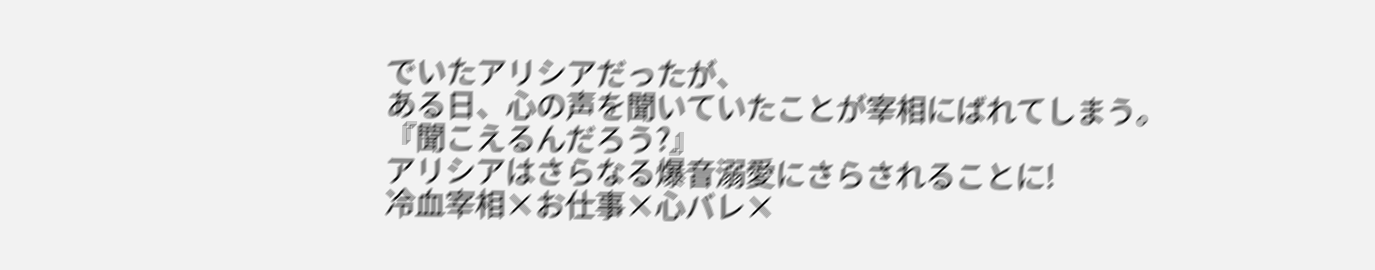でいたアリシアだったが、
ある日、心の声を聞いていたことが宰相にばれてしまう。
『聞こえるんだろう?』
アリシアはさらなる爆音溺愛にさらされることに!
冷血宰相×お仕事×心バレ×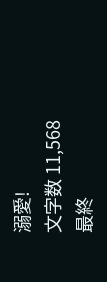溺愛!
文字数 11,568
最終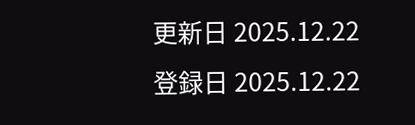更新日 2025.12.22
登録日 2025.12.22